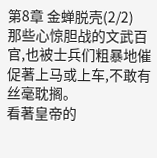第8章 金蝉脱壳(2/2)
那些心惊胆战的文武百官,也被士兵们粗暴地催促著上马或上车,不敢有丝毫耽搁。
看著皇帝的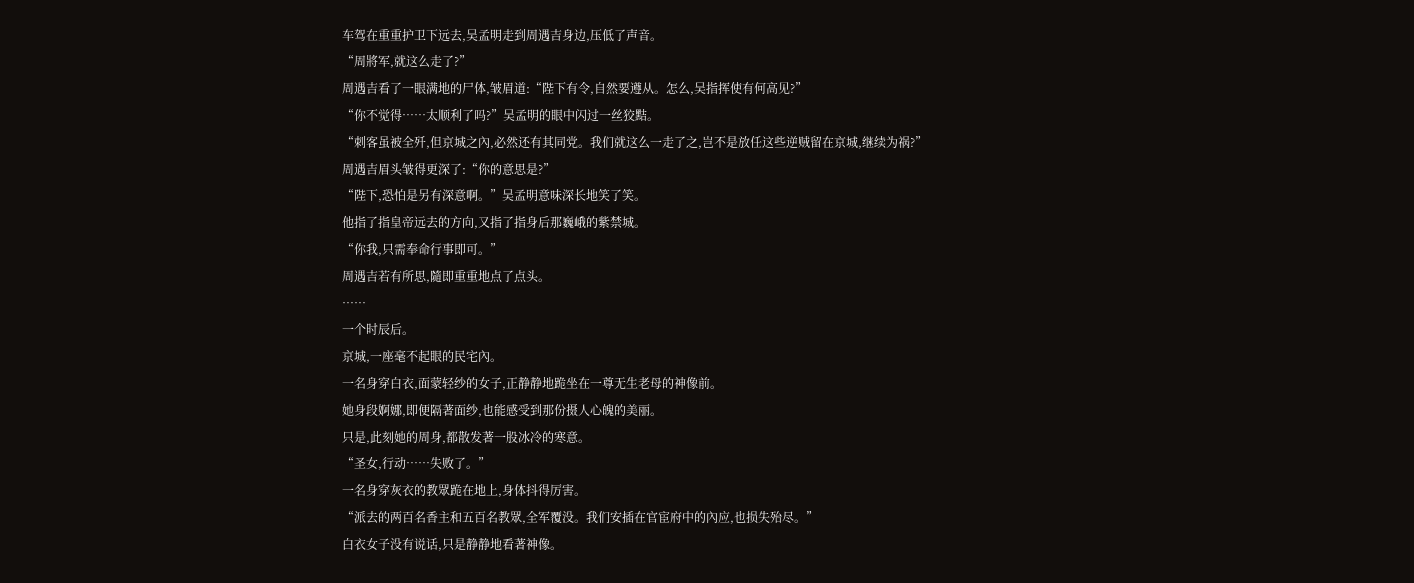车驾在重重护卫下远去,吴孟明走到周遇吉身边,压低了声音。
“周將军,就这么走了?”
周遇吉看了一眼满地的尸体,皱眉道:“陛下有令,自然要遵从。怎么,吴指挥使有何高见?”
“你不觉得……太顺利了吗?”吴孟明的眼中闪过一丝狡黠。
“刺客虽被全歼,但京城之內,必然还有其同党。我们就这么一走了之,岂不是放任这些逆贼留在京城,继续为祸?”
周遇吉眉头皱得更深了:“你的意思是?”
“陛下,恐怕是另有深意啊。”吴孟明意味深长地笑了笑。
他指了指皇帝远去的方向,又指了指身后那巍峨的紫禁城。
“你我,只需奉命行事即可。”
周遇吉若有所思,隨即重重地点了点头。
……
一个时辰后。
京城,一座毫不起眼的民宅內。
一名身穿白衣,面蒙轻纱的女子,正静静地跪坐在一尊无生老母的神像前。
她身段婀娜,即便隔著面纱,也能感受到那份摄人心魄的美丽。
只是,此刻她的周身,都散发著一股冰冷的寒意。
“圣女,行动……失败了。”
一名身穿灰衣的教眾跪在地上,身体抖得厉害。
“派去的两百名香主和五百名教眾,全军覆没。我们安插在官宦府中的內应,也损失殆尽。”
白衣女子没有说话,只是静静地看著神像。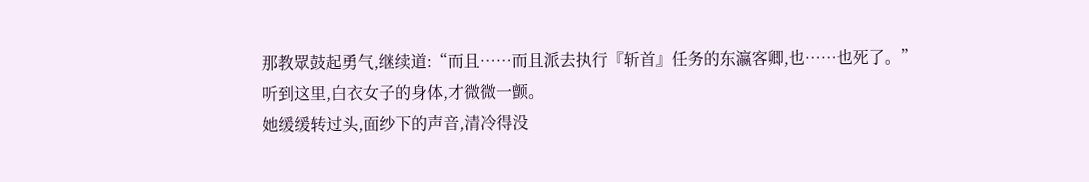那教眾鼓起勇气,继续道:“而且……而且派去执行『斩首』任务的东瀛客卿,也……也死了。”
听到这里,白衣女子的身体,才微微一颤。
她缓缓转过头,面纱下的声音,清冷得没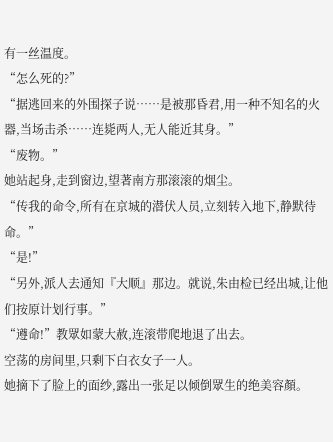有一丝温度。
“怎么死的?”
“据逃回来的外围探子说……是被那昏君,用一种不知名的火器,当场击杀……连毙两人,无人能近其身。”
“废物。”
她站起身,走到窗边,望著南方那滚滚的烟尘。
“传我的命令,所有在京城的潜伏人员,立刻转入地下,静默待命。”
“是!”
“另外,派人去通知『大顺』那边。就说,朱由检已经出城,让他们按原计划行事。”
“遵命!”教眾如蒙大赦,连滚带爬地退了出去。
空荡的房间里,只剩下白衣女子一人。
她摘下了脸上的面纱,露出一张足以倾倒眾生的绝美容顏。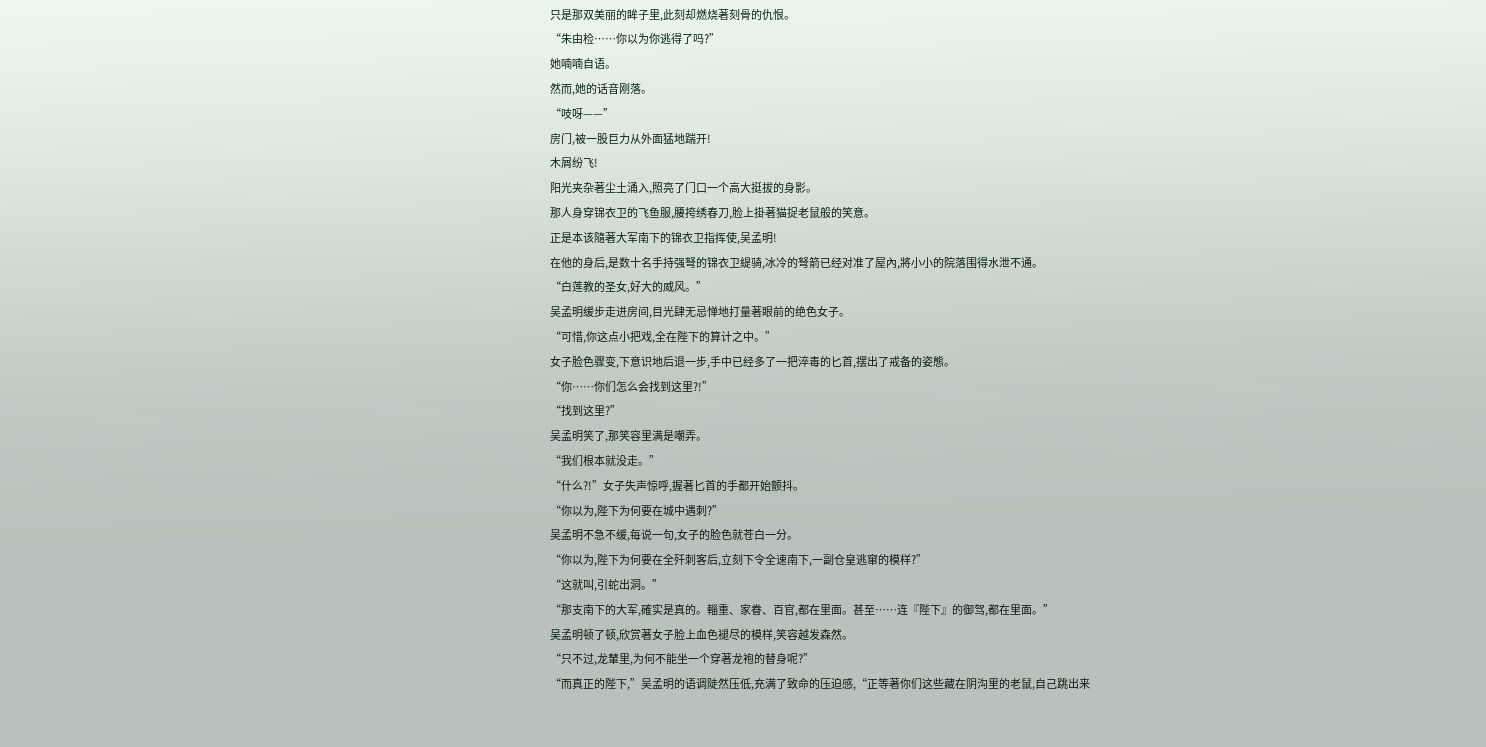只是那双美丽的眸子里,此刻却燃烧著刻骨的仇恨。
“朱由检……你以为你逃得了吗?”
她喃喃自语。
然而,她的话音刚落。
“吱呀——”
房门,被一股巨力从外面猛地踹开!
木屑纷飞!
阳光夹杂著尘土涌入,照亮了门口一个高大挺拔的身影。
那人身穿锦衣卫的飞鱼服,腰挎绣春刀,脸上掛著猫捉老鼠般的笑意。
正是本该隨著大军南下的锦衣卫指挥使,吴孟明!
在他的身后,是数十名手持强弩的锦衣卫緹骑,冰冷的弩箭已经对准了屋內,將小小的院落围得水泄不通。
“白莲教的圣女,好大的威风。”
吴孟明缓步走进房间,目光肆无忌惮地打量著眼前的绝色女子。
“可惜,你这点小把戏,全在陛下的算计之中。”
女子脸色骤变,下意识地后退一步,手中已经多了一把淬毒的匕首,摆出了戒备的姿態。
“你……你们怎么会找到这里?!”
“找到这里?”
吴孟明笑了,那笑容里满是嘲弄。
“我们根本就没走。”
“什么?!”女子失声惊呼,握著匕首的手都开始颤抖。
“你以为,陛下为何要在城中遇刺?”
吴孟明不急不缓,每说一句,女子的脸色就苍白一分。
“你以为,陛下为何要在全歼刺客后,立刻下令全速南下,一副仓皇逃窜的模样?”
“这就叫,引蛇出洞。”
“那支南下的大军,確实是真的。輜重、家眷、百官,都在里面。甚至……连『陛下』的御驾,都在里面。”
吴孟明顿了顿,欣赏著女子脸上血色褪尽的模样,笑容越发森然。
“只不过,龙輦里,为何不能坐一个穿著龙袍的替身呢?”
“而真正的陛下,”吴孟明的语调陡然压低,充满了致命的压迫感,“正等著你们这些藏在阴沟里的老鼠,自己跳出来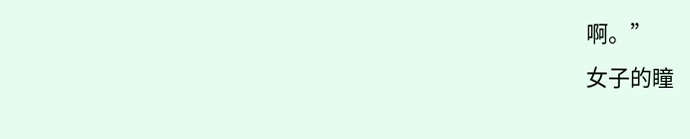啊。”
女子的瞳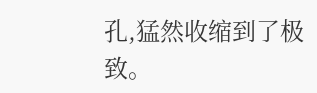孔,猛然收缩到了极致。